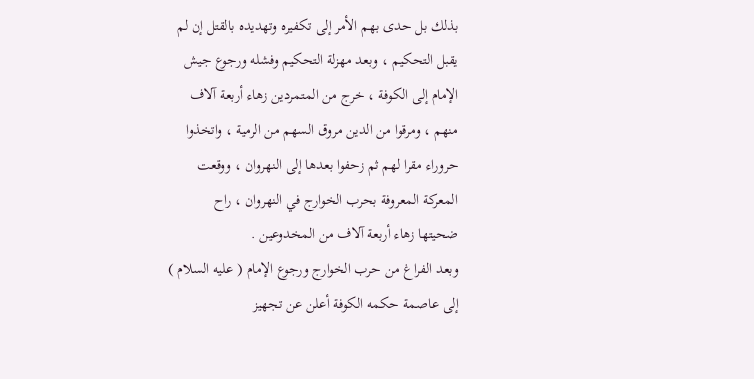بذلك بل حدى بهم الأمر إلى تكفيره وتهديده بالقتل إن لم
يقبل التحكيم ، وبعد مهزلة التحكيم وفشله ورجوع جيش
الإمام إلى الكوفة ، خرج من المتمردين زهاء أربعة آلاف
منهم ، ومرقوا من الدين مروق السهم من الرمية ، واتخذوا
حروراء مقرا لهم ثم زحفوا بعدها إلى النهروان ، ووقعت
المعركة المعروفة بحرب الخوارج في النهروان ، راح
ضحيتها زهاء أربعة آلاف من المخدوعين .
وبعد الفراغ من حرب الخوارج ورجوع الإمام ( عليه السلام )
إلى عاصمة حكمه الكوفة أعلن عن تجهيز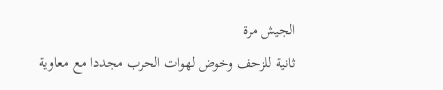الجيش مرة
ثانية للزحف وخوض لهوات الحرب مجددا مع معاوية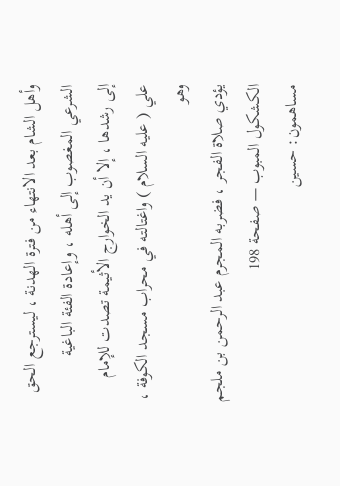وأهل الشام بعد الانتهاء من فترة الهدنة ، ليسترجع الحق
الشرعي المغصوب إلى أهله ، وإعادة الفئة الباغية
إلى رشدها ، إلا أن يد الخوارج الأثيمة تصدت للإمام
علي ( عليه السلام ) واغتالته في محراب مسجد الكوفة ، وهو
يؤدي صلاة الفجر ، فضربه المجرم عبد الرحمن بن ملجم
الكشكول المبوب — صفحة 198
مساهمون: حسين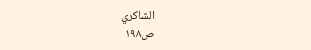الشاكري
ص١٩٨